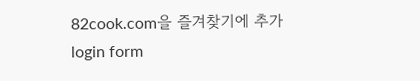82cook.com을 즐겨찾기에 추가
login form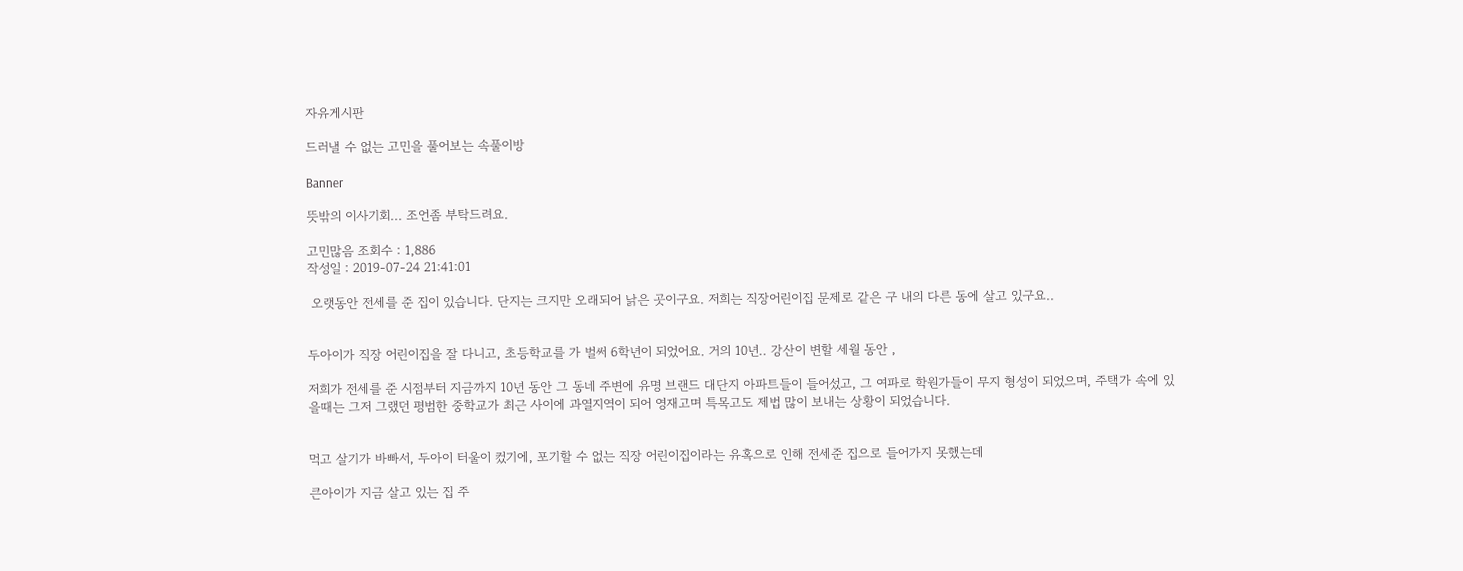자유게시판

드러낼 수 없는 고민을 풀어보는 속풀이방

Banner

뜻밖의 이사기회... 조언좀 부탁드려요.

고민많음 조회수 : 1,886
작성일 : 2019-07-24 21:41:01

 오랫동안 전세를 준 집이 있습니다. 단지는 크지만 오래되어 낡은 곳이구요. 저희는 직장어린이집 문제로 같은 구 내의 다른 동에 살고 있구요..


두아이가 직장 어린이집을 잘 다니고, 초등학교를 가 벌써 6학년이 되었어요. 거의 10년.. 강산이 변할 세월 동안 ,

저희가 전세를 준 시점부터 지금까지 10년 동안 그 동네 주변에 유명 브랜드 대단지 아파트들이 들어섰고, 그 여파로 학원가들이 무지 형성이 되었으며, 주택가 속에 있을때는 그저 그랬던 평범한 중학교가 최근 사이에 과열지역이 되어 영재고며 특목고도 제법 많이 보내는 상황이 되었습니다.


먹고 살기가 바빠서, 두아이 터울이 컸기에, 포기할 수 없는 직장 어린이집이라는 유혹으로 인해 전세준 집으로 들어가지 못했는데

큰아이가 지금 살고 있는 집 주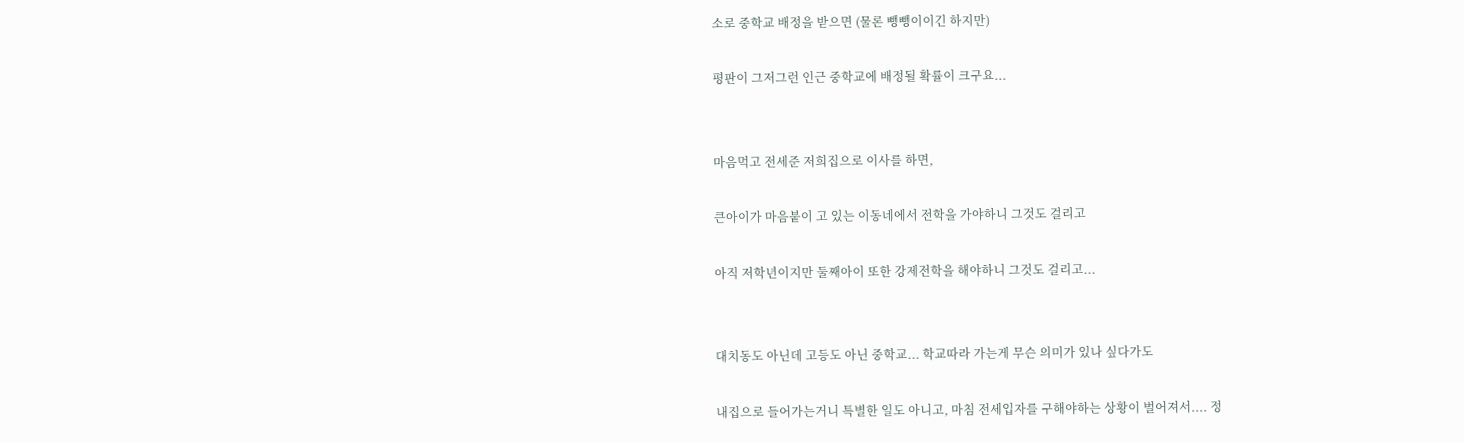소로 중학교 배정을 받으면 (물론 뺑뺑이이긴 하지만)

평판이 그저그런 인근 중학교에 배정될 확률이 크구요...


마음먹고 전세준 저희집으로 이사를 하면,

큰아이가 마음붙이 고 있는 이동네에서 전학을 가야하니 그것도 걸리고

아직 저학년이지만 둘째아이 또한 강제전학을 해야하니 그것도 걸리고...


대치동도 아닌데 고등도 아닌 중학교... 학교따라 가는게 무슨 의미가 있나 싶다가도

내집으로 들어가는거니 특별한 일도 아니고, 마침 전세입자를 구해야하는 상황이 벌어져서.... 정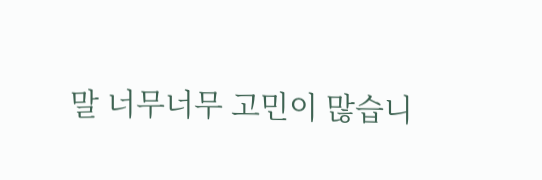말 너무너무 고민이 많습니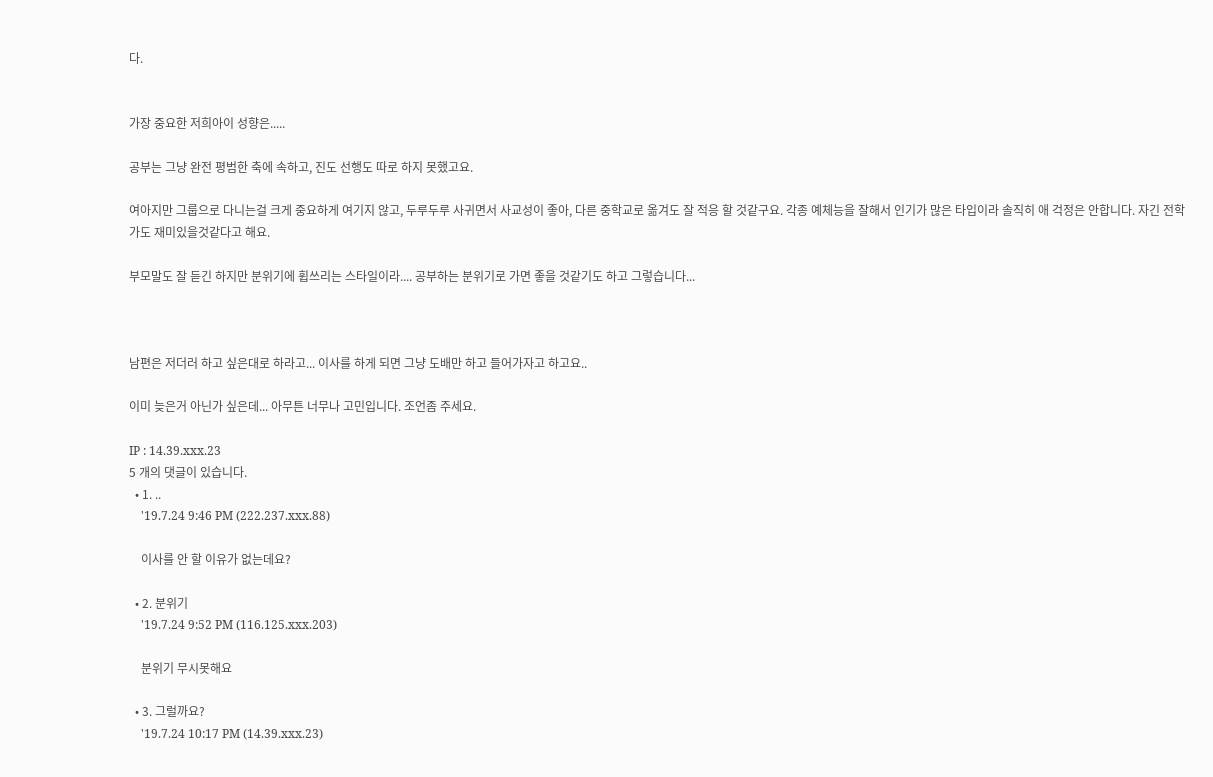다.


가장 중요한 저희아이 성향은.....

공부는 그냥 완전 평범한 축에 속하고, 진도 선행도 따로 하지 못했고요.

여아지만 그룹으로 다니는걸 크게 중요하게 여기지 않고, 두루두루 사귀면서 사교성이 좋아, 다른 중학교로 옮겨도 잘 적응 할 것같구요. 각종 예체능을 잘해서 인기가 많은 타입이라 솔직히 애 걱정은 안합니다. 자긴 전학가도 재미있을것같다고 해요.

부모말도 잘 듣긴 하지만 분위기에 휩쓰리는 스타일이라.... 공부하는 분위기로 가면 좋을 것같기도 하고 그렇습니다...



남편은 저더러 하고 싶은대로 하라고... 이사를 하게 되면 그냥 도배만 하고 들어가자고 하고요..

이미 늦은거 아닌가 싶은데... 아무튼 너무나 고민입니다. 조언좀 주세요.

IP : 14.39.xxx.23
5 개의 댓글이 있습니다.
  • 1. ..
    '19.7.24 9:46 PM (222.237.xxx.88)

    이사를 안 할 이유가 없는데요?

  • 2. 분위기
    '19.7.24 9:52 PM (116.125.xxx.203)

    분위기 무시못해요

  • 3. 그럴까요?
    '19.7.24 10:17 PM (14.39.xxx.23)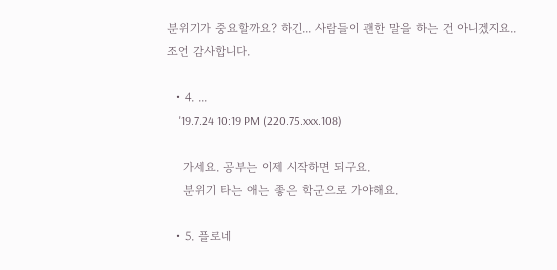분위기가 중요할까요? 하긴... 사람들이 괜한 말을 하는 건 아니겠지요.. 조언 감사합니다.

  • 4. ...
    '19.7.24 10:19 PM (220.75.xxx.108)

    가세요. 공부는 이제 시작하면 되구요.
    분위기 타는 애는 좋은 학군으로 가야해요.

  • 5. 플로네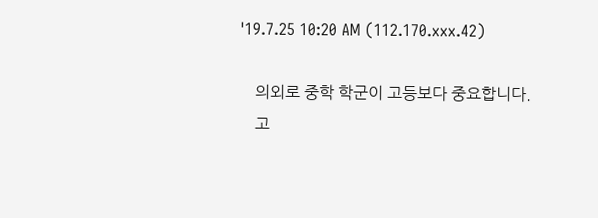'19.7.25 10:20 AM (112.170.xxx.42)

    의외로 중학 학군이 고등보다 중요합니다.
    고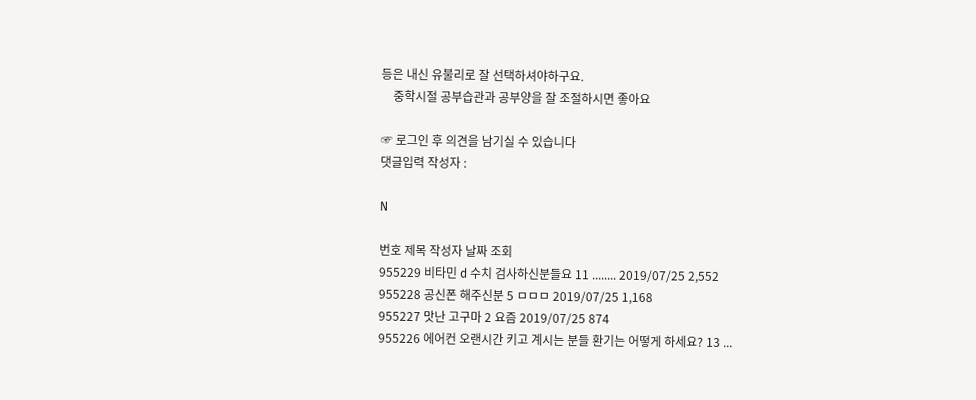등은 내신 유불리로 잘 선택하셔야하구요.
    중학시절 공부습관과 공부양을 잘 조절하시면 좋아요

☞ 로그인 후 의견을 남기실 수 있습니다
댓글입력 작성자 :

N

번호 제목 작성자 날짜 조회
955229 비타민 d 수치 검사하신분들요 11 ........ 2019/07/25 2,552
955228 공신폰 해주신분 5 ㅁㅁㅁ 2019/07/25 1,168
955227 맛난 고구마 2 요즘 2019/07/25 874
955226 에어컨 오랜시간 키고 계시는 분들 환기는 어떻게 하세요? 13 ...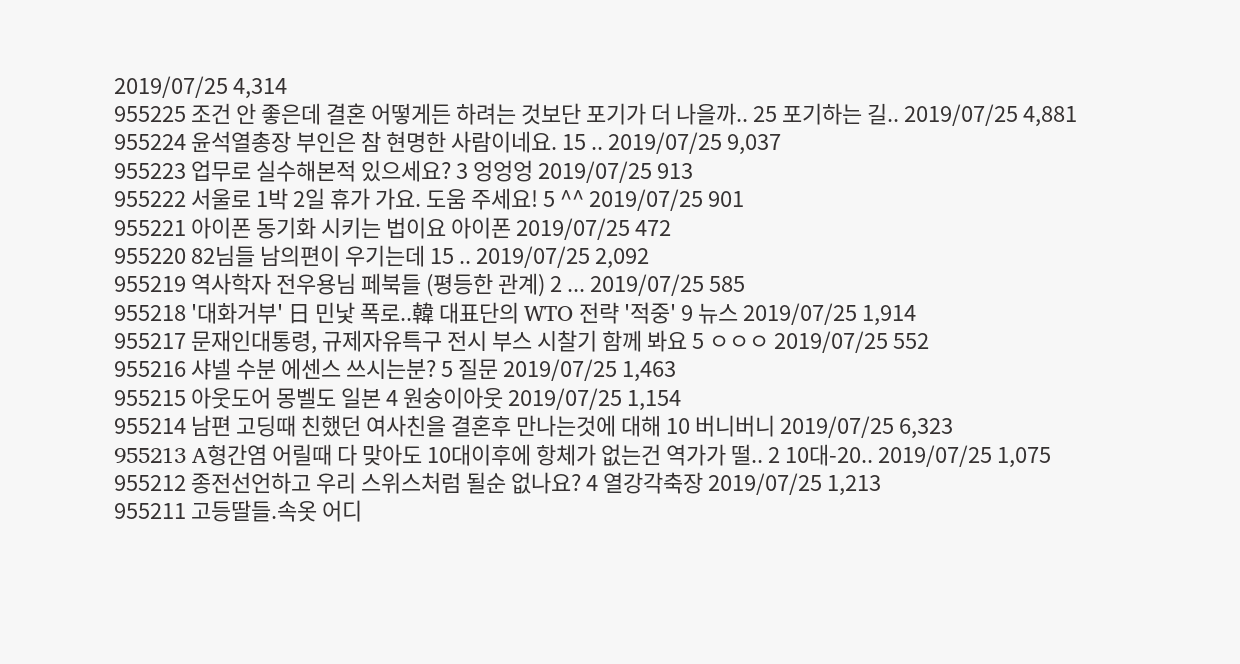2019/07/25 4,314
955225 조건 안 좋은데 결혼 어떻게든 하려는 것보단 포기가 더 나을까.. 25 포기하는 길.. 2019/07/25 4,881
955224 윤석열총장 부인은 참 현명한 사람이네요. 15 .. 2019/07/25 9,037
955223 업무로 실수해본적 있으세요? 3 엉엉엉 2019/07/25 913
955222 서울로 1박 2일 휴가 가요. 도움 주세요! 5 ^^ 2019/07/25 901
955221 아이폰 동기화 시키는 법이요 아이폰 2019/07/25 472
955220 82님들 남의편이 우기는데 15 .. 2019/07/25 2,092
955219 역사학자 전우용님 페북들 (평등한 관계) 2 ... 2019/07/25 585
955218 '대화거부' 日 민낯 폭로..韓 대표단의 WTO 전략 '적중' 9 뉴스 2019/07/25 1,914
955217 문재인대통령, 규제자유특구 전시 부스 시찰기 함께 봐요 5 ㅇㅇㅇ 2019/07/25 552
955216 샤넬 수분 에센스 쓰시는분? 5 질문 2019/07/25 1,463
955215 아웃도어 몽벨도 일본 4 원숭이아웃 2019/07/25 1,154
955214 남편 고딩때 친했던 여사친을 결혼후 만나는것에 대해 10 버니버니 2019/07/25 6,323
955213 A형간염 어릴때 다 맞아도 10대이후에 항체가 없는건 역가가 떨.. 2 10대-20.. 2019/07/25 1,075
955212 종전선언하고 우리 스위스처럼 될순 없나요? 4 열강각축장 2019/07/25 1,213
955211 고등딸들.속옷 어디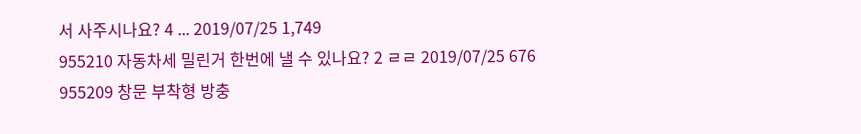서 사주시나요? 4 ... 2019/07/25 1,749
955210 자동차세 밀린거 한번에 낼 수 있나요? 2 ㄹㄹ 2019/07/25 676
955209 창문 부착형 방충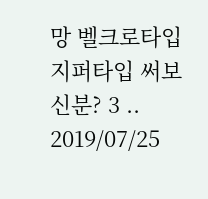망 벨크로타입 지퍼타입 써보신분? 3 .. 2019/07/25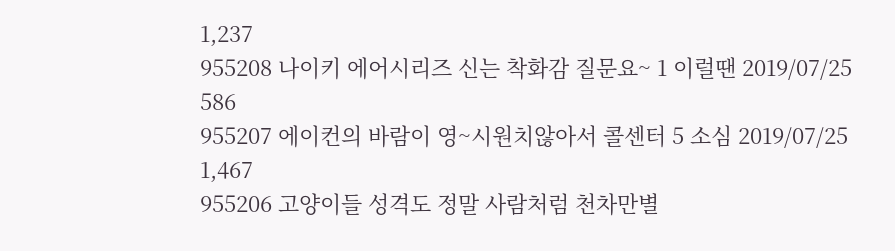1,237
955208 나이키 에어시리즈 신는 착화감 질문요~ 1 이럴땐 2019/07/25 586
955207 에이컨의 바람이 영~시원치않아서 콜센터 5 소심 2019/07/25 1,467
955206 고양이들 성격도 정말 사람처럼 천차만별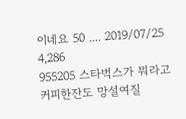이네요 50 .... 2019/07/25 4,286
955205 스타벅스가 뭐라고 커피한잔도 망설여질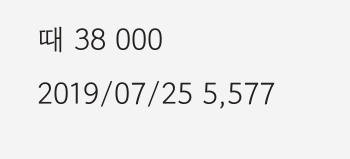때 38 000 2019/07/25 5,577